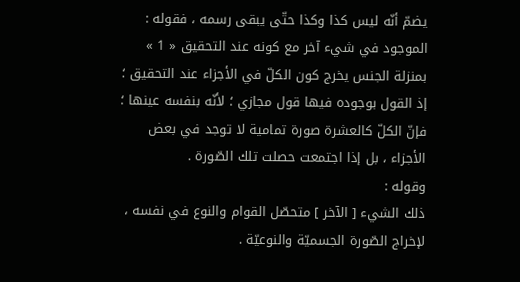يضمّ أنّه ليس كذا وكذا حتّى يبقى رسمه ، فقوله : الموجود في شيء آخر مع كونه عند التحقيق « 1 » بمنزلة الجنس يخرج كون الكلّ في الأجزاء عند التحقيق ؛ إذ القول بوجوده فيها قول مجازي ؛ لأنّه بنفسه عينها ؛ فإنّ الكلّ كالعشرة صورة تمامية لا توجد في بعض الأجزاء ، بل إذا اجتمعت حصلت تلك الصّورة .
وقوله :
ذلك الشيء [ الآخر ] متحصّل القوام والنوع في نفسه ، لإخراج الصّورة الجسميّة والنوعيّة .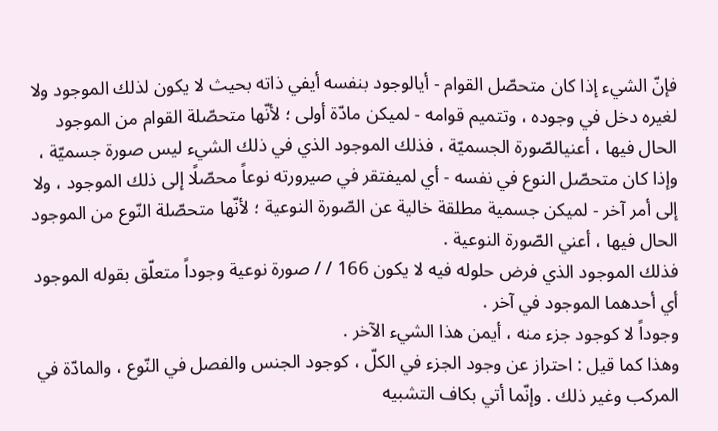فإنّ الشيء إذا كان متحصّل القوام - أيالوجود بنفسه أيفي ذاته بحيث لا يكون لذلك الموجود ولا لغيره دخل في وجوده ، وتتميم قوامه - لميكن مادّة أولى ؛ لأنّها متحصّلة القوام من الموجود الحال فيها ، أعنيالصّورة الجسميّة ، فذلك الموجود الذي في ذلك الشيء ليس صورة جسميّة ، وإذا كان متحصّل النوع في نفسه - أي لميفتقر في صيرورته نوعاً محصّلًا إلى ذلك الموجود ، ولا إلى أمر آخر - لميكن جسمية مطلقة خالية عن الصّورة النوعية ؛ لأنّها متحصّلة النّوع من الموجود الحال فيها ، أعني الصّورة النوعية .
فذلك الموجود الذي فرض حلوله فيه لا يكون 166 / / صورة نوعية وجوداً متعلّق بقوله الموجود أي أحدهما الموجود في آخر .
وجوداً لا كوجود جزء منه ، أيمن هذا الشيء الآخر .
وهذا كما قيل : احتراز عن وجود الجزء في الكلّ ، كوجود الجنس والفصل في النّوع ، والمادّة في المركب وغير ذلك . وإنّما أتي بكاف التشبيه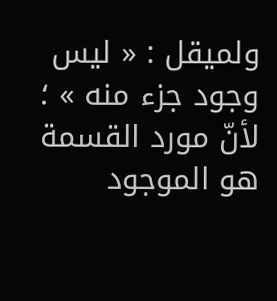ولميقل : « ليس وجود جزء منه » ؛ لأنّ مورد القسمة هو الموجود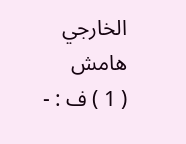الخارجي
هامش
( 1 ) ف : -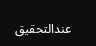عندالتحقيق